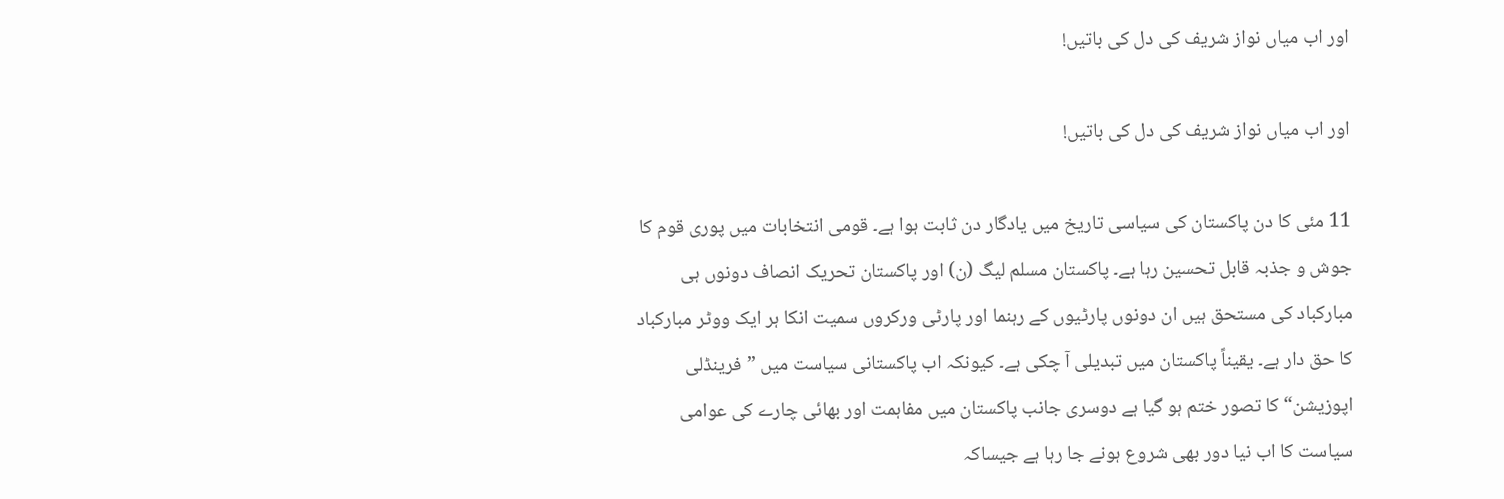اور اب میاں نواز شریف کی دل کی باتیں!

اور اب میاں نواز شریف کی دل کی باتیں!

11 مئی کا دن پاکستان کی سیاسی تاریخ میں یادگار دن ثابت ہوا ہے۔ قومی انتخابات میں پوری قوم کا جوش و جذبہ قابل تحسین رہا ہے۔ پاکستان مسلم لیگ (ن) اور پاکستان تحریک انصاف دونوں ہی مبارکباد کی مستحق ہیں ان دونوں پارٹیوں کے رہنما اور پارٹی ورکروں سمیت انکا ہر ایک ووٹر مبارکباد کا حق دار ہے۔ یقیناً پاکستان میں تبدیلی آ چکی ہے۔ کیونکہ اب پاکستانی سیاست میں ”فرینڈلی اپوزیشن“ کا تصور ختم ہو گیا ہے دوسری جانب پاکستان میں مفاہمت اور بھائی چارے کی عوامی سیاست کا اب نیا دور بھی شروع ہونے جا رہا ہے جیساکہ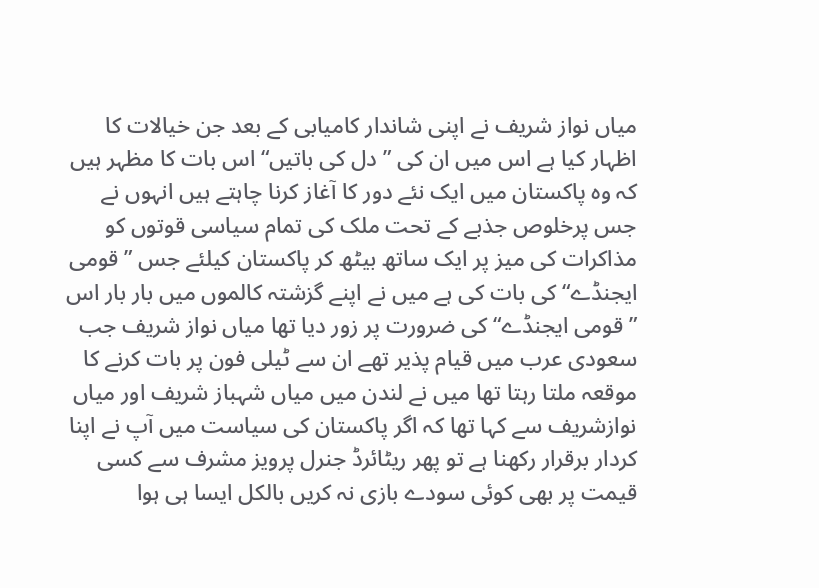میاں نواز شریف نے اپنی شاندار کامیابی کے بعد جن خیالات کا اظہار کیا ہے اس میں ان کی ”دل کی باتیں“ اس بات کا مظہر ہیں کہ وہ پاکستان میں ایک نئے دور کا آغاز کرنا چاہتے ہیں انہوں نے جس پرخلوص جذبے کے تحت ملک کی تمام سیاسی قوتوں کو مذاکرات کی میز پر ایک ساتھ بیٹھ کر پاکستان کیلئے جس ”قومی ایجنڈے“ کی بات کی ہے میں نے اپنے گزشتہ کالموں میں بار بار اس ”قومی ایجنڈے“ کی ضرورت پر زور دیا تھا میاں نواز شریف جب سعودی عرب میں قیام پذیر تھے ان سے ٹیلی فون پر بات کرنے کا موقعہ ملتا رہتا تھا میں نے لندن میں میاں شہباز شریف اور میاں نوازشریف سے کہا تھا کہ اگر پاکستان کی سیاست میں آپ نے اپنا کردار برقرار رکھنا ہے تو پھر ریٹائرڈ جنرل پرویز مشرف سے کسی قیمت پر بھی کوئی سودے بازی نہ کریں بالکل ایسا ہی ہوا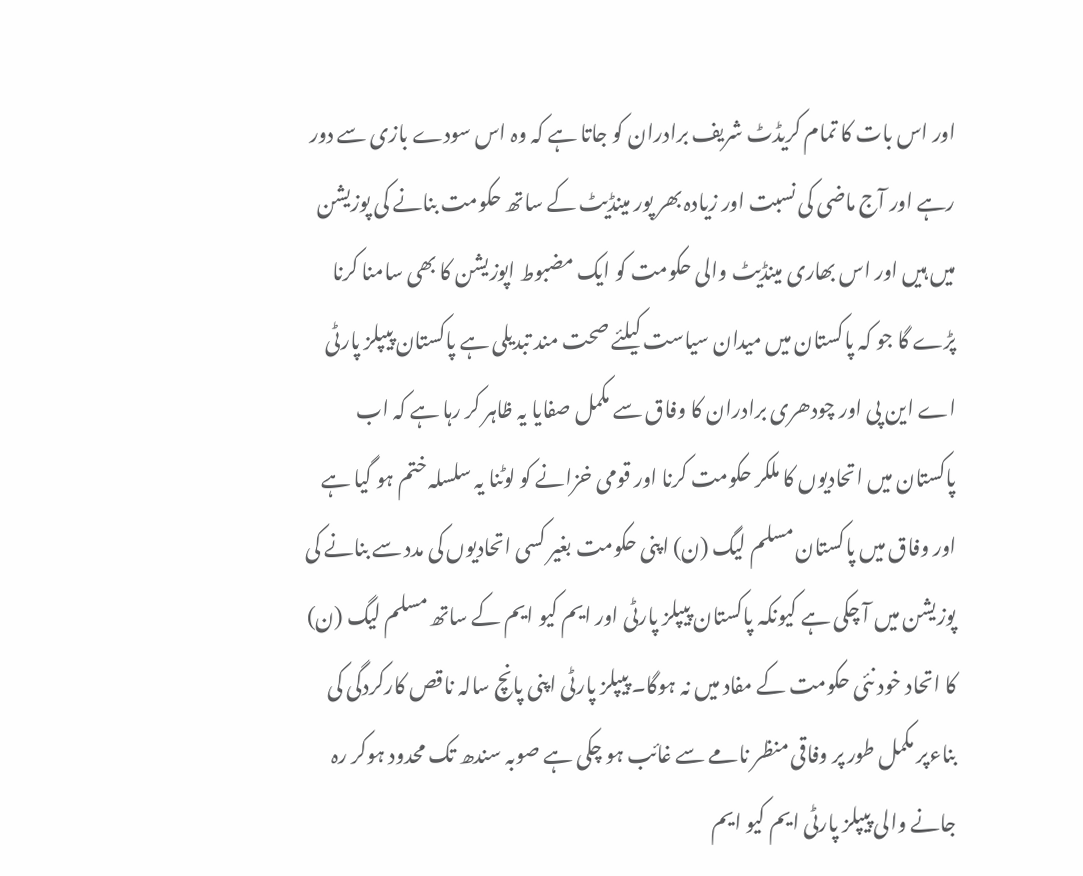اور اس بات کا تمام کریڈٹ شریف برادران کو جاتا ہے کہ وہ اس سودے بازی سے دور رہے اور آج ماضی کی نسبت اور زیادہ بھر پور مینڈیٹ کے ساتھ حکومت بنانے کی پوزیشن میں ہیں اور اس بھاری مینڈیٹ والی حکومت کو ایک مضبوط اپوزیشن کا بھی سامنا کرنا پڑے گا جو کہ پاکستان میں میدان سیاست کیلئے صحت مند تبدیلی ہے پاکستان پیپلز پارٹی اے این پی اور چودھری برادران کا وفاق سے مکمل صفایا یہ ظاہر کر رہا ہے کہ اب پاکستان میں اتحادیوں کا ملکر حکومت کرنا اور قومی خزانے کو لوٹنا یہ سلسلہ ختم ہو گیا ہے اور وفاق میں پاکستان مسلم لیگ (ن) اپنی حکومت بغیر کسی اتحادیوں کی مدد سے بنانے کی پوزیشن میں آ چکی ہے کیونکہ پاکستان پیپلز پارٹی اور ایم کیو ایم کے ساتھ مسلم لیگ (ن) کا اتحاد خود نئی حکومت کے مفاد میں نہ ہوگا۔ پیپلز پارٹی اپنی پانچ سالہ ناقص کارکردگی کی بناءپر مکمل طور پر وفاقی منظر نامے سے غائب ہو چکی ہے صوبہ سندھ تک محدود ہوکر رہ جانے والی پیپلز پارٹی ایم کیو ایم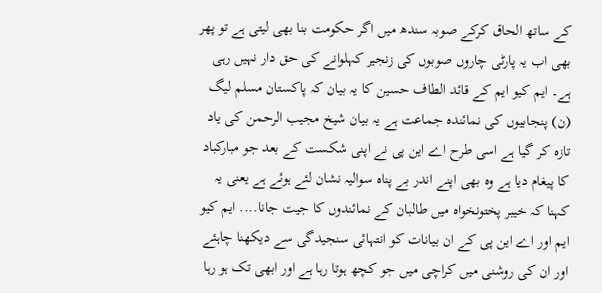کے ساتھ الحاق کرکے صوبہ سندھ میں اگر حکومت بنا بھی لیتی ہے تو پھر بھی اب یہ پارٹی چاروں صوبوں کی زنجیر کہلوانے کی حق دار نہیں رہی ہے۔ ایم کیو ایم کے قائد الطاف حسین کا یہ بیان کہ پاکستان مسلم لیگ (ن) پنجابیوں کی نمائندہ جماعت ہے یہ بیان شیخ مجیب الرحمن کی یاد تازہ کر گیا ہے اسی طرح اے این پی نے اپنی شکست کے بعد جو مبارکباد کا پیغام دیا ہے وہ بھی اپنے اندر بے پناہ سوالیہ نشان لئے ہوئے ہے یعنی یہ کہنا کہ خیبر پختونخواہ میں طالبان کے نمائندوں کا جیت جانا.... ایم کیو ایم اور اے این پی کے ان بیانات کو انتہائی سنجیدگی سے دیکھنا چاہئے اور ان کی روشنی میں کراچی میں جو کچھ ہوتا رہا ہے اور ابھی تک ہو رہا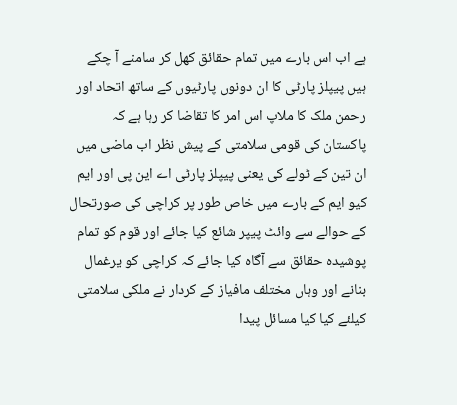ہے اب اس بارے میں تمام حقائق کھل کر سامنے آ چکے ہیں پیپلز پارٹی کا ان دونوں پارٹیوں کے ساتھ اتحاد اور رحمن ملک کا ملاپ اس امر کا تقاضا کر رہا ہے کہ پاکستان کی قومی سلامتی کے پیش نظر اب ماضی میں ان تین کے ٹولے کی یعنی پیپلز پارٹی اے این پی اور ایم کیو ایم کے بارے میں خاص طور پر کراچی کی صورتحال کے حوالے سے وائٹ پیپر شائع کیا جائے اور قوم کو تمام پوشیدہ حقائق سے آگاہ کیا جائے کہ کراچی کو یرغمال بنانے اور وہاں مختلف مافیاز کے کردار نے ملکی سلامتی کیلئے کیا کیا مسائل پیدا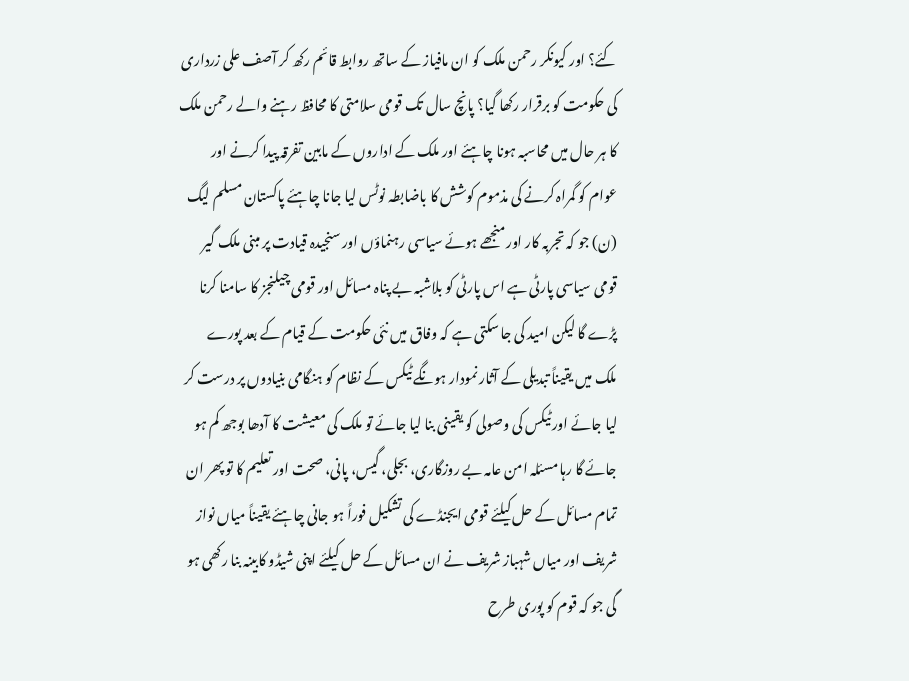کئے؟ اور کیونکر رحمن ملک کو ان مافیاز کے ساتھ روابط قائم رکھ کر آصف علی زرداری کی حکومت کو برقرار رکھا گیا؟ پانچ سال تک قومی سلامتی کا محافظ رہنے والے رحمن ملک کا ہر حال میں محاسبہ ہونا چاہئے اور ملک کے اداروں کے مابین تفرقہ پیدا کرنے اور عوام کو گمراہ کرنے کی مذموم کوشش کا باضابطہ نوٹس لیا جانا چاہئے پاکستان مسلم لیگ (ن) جو کہ تجربہ کار اور منجھے ہوئے سیاسی رہنماؤں اور سنجیدہ قیادت پر مبنی ملک گیر قومی سیاسی پارٹی ہے اس پارٹی کو بلاشبہ بے پناہ مسائل اور قومی چیلنجز کا سامنا کرنا پڑے گا لیکن امید کی جا سکتی ہے کہ وفاق میں نئی حکومت کے قیام کے بعد پورے ملک میں یقیناً تبدیلی کے آثار نمودار ہونگے ٹیکس کے نظام کو ہنگامی بنیادوں پر درست کر لیا جائے اور ٹیکس کی وصولی کو یقینی بنا لیا جائے تو ملک کی معیشت کا آدھا بوجھ کم ہو جائے گا رہا مسئلہ امن عامہ بے روزگاری، بجلی، گیس، پانی، صحت اور تعلیم کا تو پھر ان تمام مسائل کے حل کیلئے قومی ایجنڈے کی تشکیل فوراً ہو جانی چاہئے یقیناً میاں نواز شریف اور میاں شہباز شریف نے ان مسائل کے حل کیلئے اپنی شیڈو کابینہ بنا رکھی ہو گی جو کہ قوم کو پوری طرح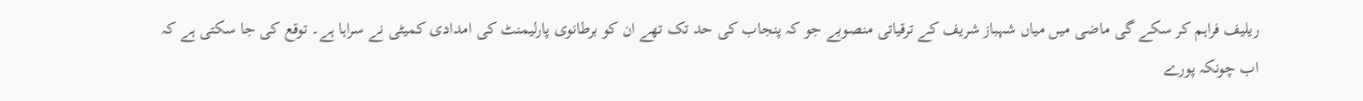ریلیف فراہم کر سکے گی ماضی میں میاں شہباز شریف کے ترقیاتی منصوبے جو کہ پنجاب کی حد تک تھے ان کو برطانوی پارلیمنٹ کی امدادی کمیٹی نے سراہا ہے۔ توقع کی جا سکتی ہے کہ اب چونکہ پورے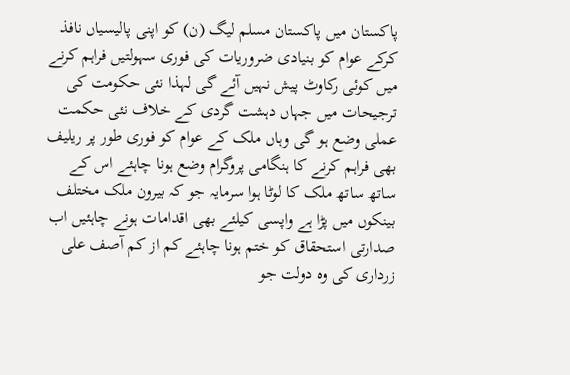پاکستان میں پاکستان مسلم لیگ (ن) کو اپنی پالیسیاں نافذ کرکے عوام کو بنیادی ضروریات کی فوری سہولتیں فراہم کرنے میں کوئی رکاوٹ پیش نہیں آئے گی لہذا نئی حکومت کی ترجیحات میں جہاں دہشت گردی کے خلاف نئی حکمت عملی وضع ہو گی وہاں ملک کے عوام کو فوری طور پر ریلیف بھی فراہم کرنے کا ہنگامی پروگرام وضع ہونا چاہئے اس کے ساتھ ساتھ ملک کا لوٹا ہوا سرمایہ جو کہ بیرون ملک مختلف بینکوں میں پڑا ہے واپسی کیلئے بھی اقدامات ہونے چاہئیں اب صدارتی استحقاق کو ختم ہونا چاہئے کم از کم آصف علی زرداری کی وہ دولت جو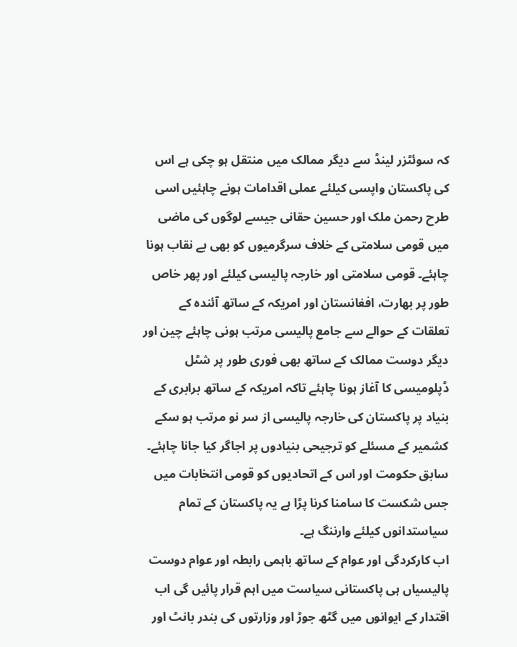کہ سوئٹزر لینڈ سے دیگر ممالک میں منتقل ہو چکی ہے اس کی پاکستان واپسی کیلئے عملی اقدامات ہونے چاہئیں اسی طرح رحمن ملک اور حسین حقانی جیسے لوگوں کی ماضی میں قومی سلامتی کے خلاف سرگرمیوں کو بھی بے نقاب ہونا چاہئے۔ قومی سلامتی اور خارجہ پالیسی کیلئے اور پھر خاص طور پر بھارت، افغانستان اور امریکہ کے ساتھ آئندہ کے تعلقات کے حوالے سے جامع پالیسی مرتب ہونی چاہئے چین اور دیگر دوست ممالک کے ساتھ بھی فوری طور پر شٹل ڈپلومیسی کا آغاز ہونا چاہئے تاکہ امریکہ کے ساتھ برابری کے بنیاد پر پاکستان کی خارجہ پالیسی از سر نو مرتب ہو سکے کشمیر کے مسئلے کو ترجیحی بنیادوں پر اجاگر کیا جانا چاہئے۔
سابق حکومت اور اس کے اتحادیوں کو قومی انتخابات میں جس شکست کا سامنا کرنا پڑا ہے یہ پاکستان کے تمام سیاستدانوں کیلئے وارننگ ہے۔
اب کارکردگی اور عوام کے ساتھ باہمی رابطہ اور عوام دوست پالیسیاں ہی پاکستانی سیاست میں اہم قرار پائیں گی اب اقتدار کے ایوانوں میں گٹھ جوڑ اور وزارتوں کی بندر بانٹ اور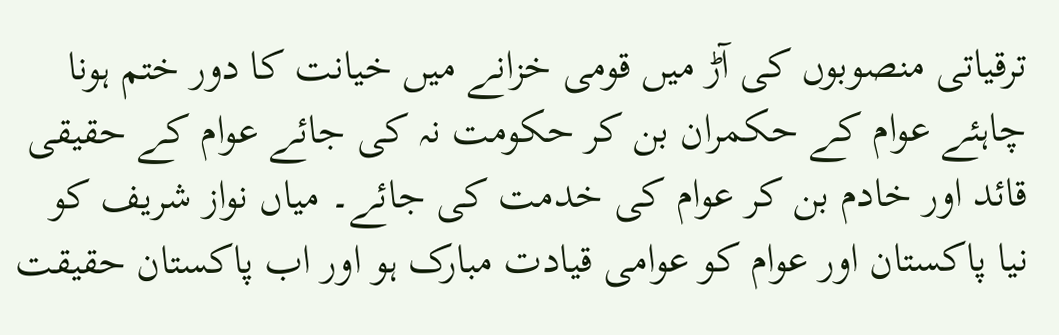ترقیاتی منصوبوں کی آڑ میں قومی خزانے میں خیانت کا دور ختم ہونا چاہئے عوام کے حکمران بن کر حکومت نہ کی جائے عوام کے حقیقی قائد اور خادم بن کر عوام کی خدمت کی جائے۔ میاں نواز شریف کو نیا پاکستان اور عوام کو عوامی قیادت مبارک ہو اور اب پاکستان حقیقت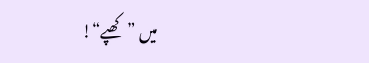میں ”کھپے“!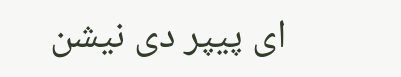ای پیپر دی نیشن